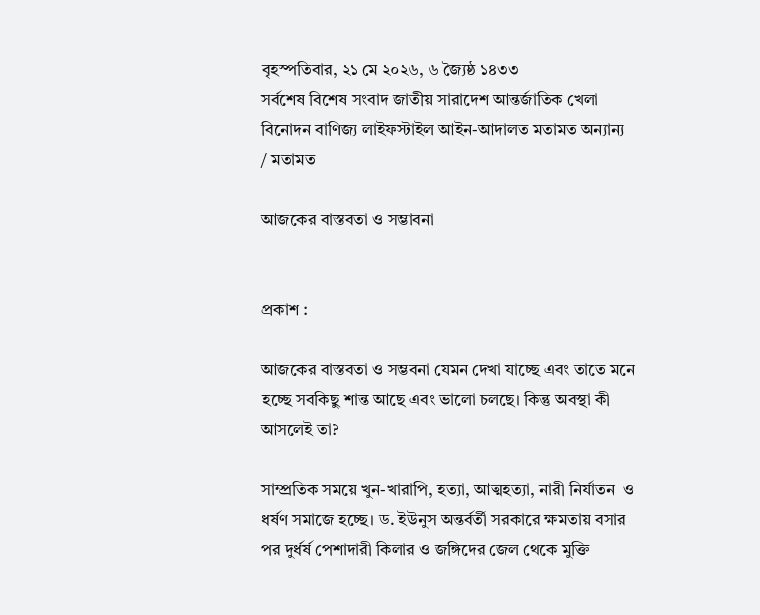বৃহস্পতিবার, ২১ মে ২০২৬, ৬ জ্যৈষ্ঠ ১৪৩৩
সর্বশেষ বিশেষ সংবাদ জাতীয় সারাদেশ আন্তর্জাতিক খেলা বিনোদন বাণিজ্য লাইফস্টাইল আইন-আদালত মতামত অন্যান্য
/ মতামত

আজকের বাস্তবতা ও সম্ভাবনা


প্রকাশ :

আজকের বাস্তবতা ও সম্ভবনা যেমন দেখা যাচ্ছে এবং তাতে মনে হচ্ছে সবকিছু শান্ত আছে এবং ভালো চলছে। কিন্তু অবস্থা কী আসলেই তা?

সাম্প্রতিক সময়ে খুন-খারাপি, হত্যা, আত্মহত্যা, নারী নির্যাতন  ও ধর্ষণ সমাজে হচ্ছে। ড. ইউনুস অন্তর্বর্তী সরকারে ক্ষমতায় বসার পর দুর্ধর্ষ পেশাদারী কিলার ও জঙ্গিদের জেল থেকে মুক্তি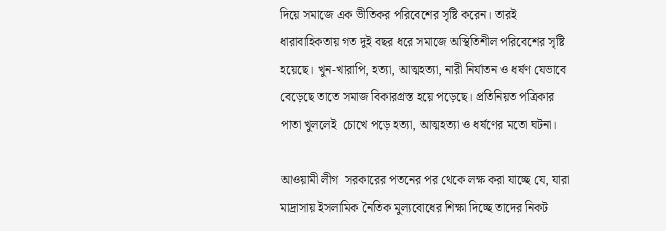দিয়ে সমাজে এক ভীতিকর পরিবেশের সৃষ্টি করেন। তারই ধারাবাহিকতায় গত দুই বছর ধরে সমাজে অস্থিতিশীল পরিবেশের সৃষ্টি হয়েছে। খুন-খারাপি, হত্যা, আত্মহত্যা, নারী নির্যাতন ও ধর্ষণ যেভাবে বেড়েছে তাতে সমাজ বিকারগ্রস্ত হয়ে পড়েছে। প্রতিনিয়ত পত্রিকার পাতা খুললেই  চোখে পড়ে হত্যা, আত্মহত্যা ও ধর্ষণের মতো ঘটনা।

আওয়ামী লীগ  সরকারের পতনের পর থেকে লক্ষ করা যাচ্ছে যে, যারা মাদ্রাসায় ইসলামিক নৈতিক মুল্যবোধের শিক্ষা দিচ্ছে তাদের নিকট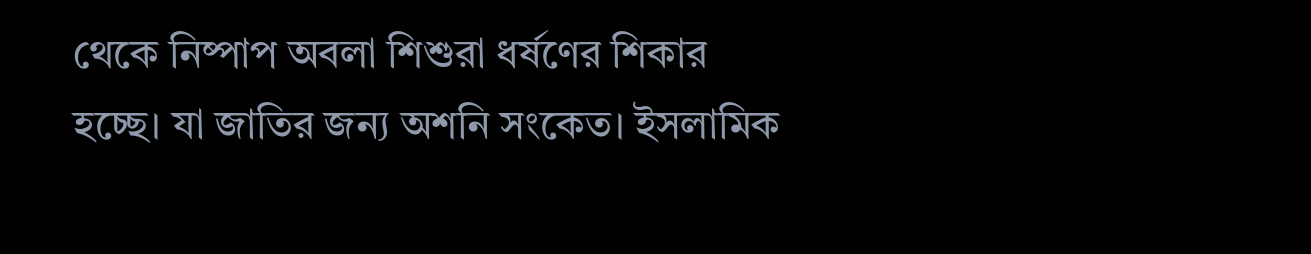থেকে নিষ্পাপ অবলা শিশুরা ধর্ষণের শিকার হচ্ছে। যা জাতির জন্য অশনি সংকেত। ইসলামিক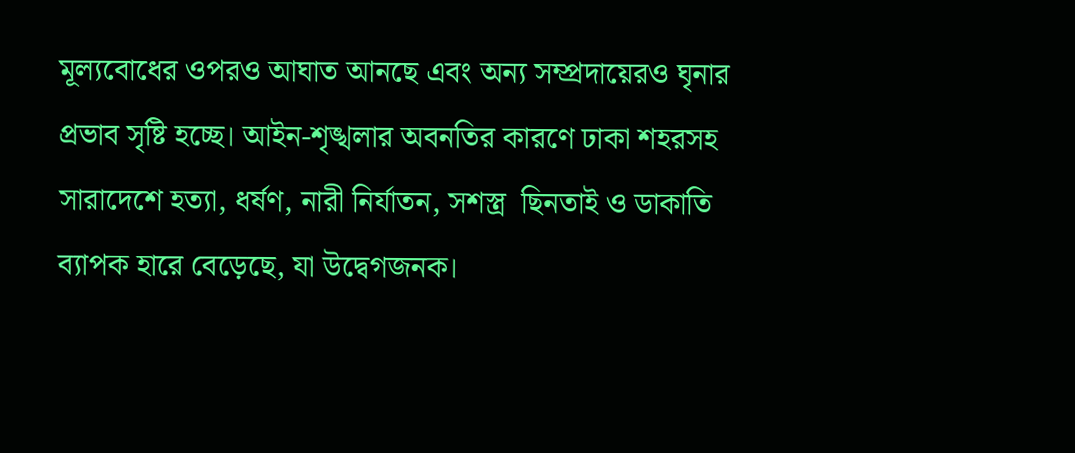মূল্যবোধের ওপরও আঘাত আনছে এবং অন্য সম্প্রদায়েরও ঘৃনার প্রভাব সৃষ্টি হচ্ছে। আইন-শৃঙ্খলার অবনতির কারণে ঢাকা শহরসহ সারাদেশে হত্যা, ধর্ষণ, নারী নির্যাতন, সশস্ত্র  ছিনতাই ও ডাকাতি ব্যাপক হারে বেড়েছে, যা উদ্বেগজনক।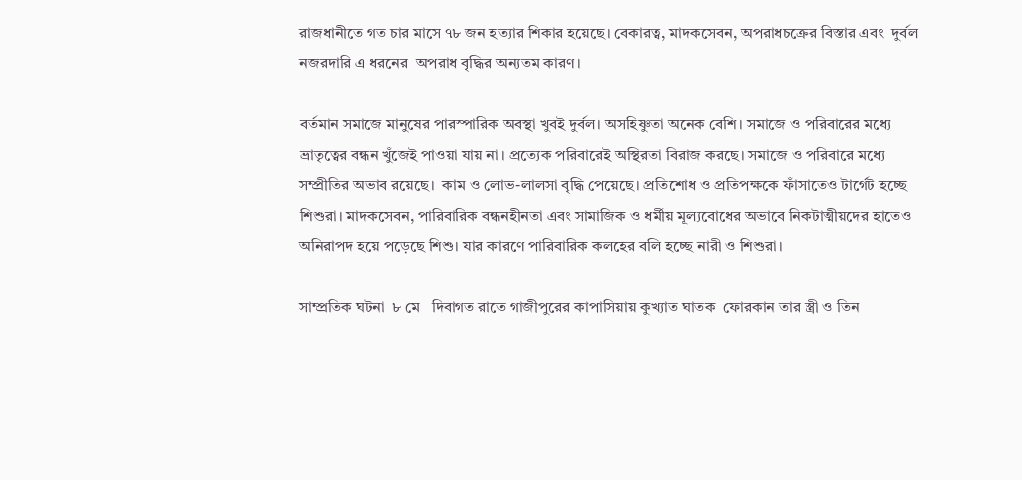রাজধানীতে গত চার মাসে ৭৮ জন হত্যার শিকার হয়েছে। বেকারত্ব, মাদকসেবন, অপরাধচক্রের বিস্তার এবং  দুর্বল নজরদারি এ ধরনের  অপরাধ বৃদ্ধির অন্যতম কারণ।

বর্তমান সমাজে মানুষের পারস্পারিক অবস্থা খুবই দুর্বল। অসহিষ্ণুতা অনেক বেশি। সমাজে ও পরিবারের মধ্যে ভ্রাতৃত্বের বন্ধন খুঁজেই পাওয়া যায় না। প্রত্যেক পরিবারেই অস্থিরতা বিরাজ করছে। সমাজে ও পরিবারে মধ্যে  সম্প্রীতির অভাব রয়েছে।  কাম ও লোভ-লালসা বৃদ্ধি পেয়েছে। প্রতিশোধ ও প্রতিপক্ষকে ফাঁসাতেও টার্গেট হচ্ছে শিশুরা। মাদকসেবন, পারিবারিক বন্ধনহীনতা এবং সামাজিক ও ধর্মীয় মূল্যবোধের অভাবে নিকটাত্মীয়দের হাতেও অনিরাপদ হয়ে পড়েছে শিশু। যার কারণে পারিবারিক কলহের বলি হচ্ছে নারী ও শিশুরা।

সাম্প্রতিক ঘটনা  ৮ মে   দিবাগত রাতে গাজীপুরের কাপাসিয়ায় কুখ্যাত ঘাতক  ফোরকান তার স্ত্রী ও তিন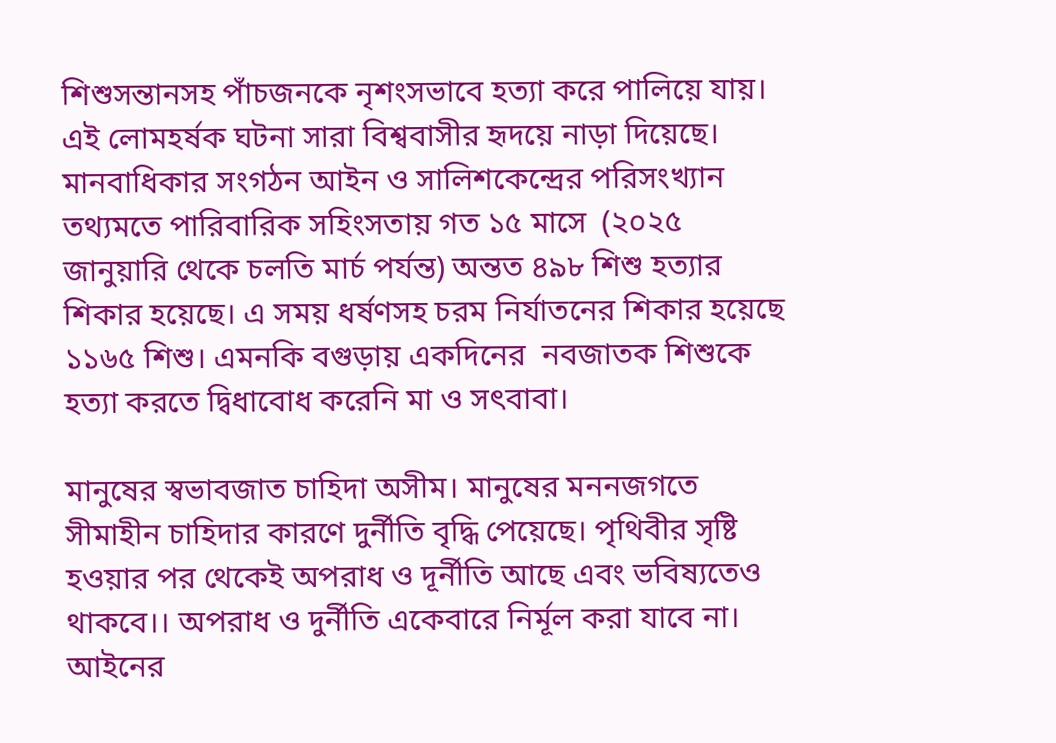শিশুসন্তানসহ পাঁচজনকে নৃশংসভাবে হত্যা করে পালিয়ে যায়। এই লোমহর্ষক ঘটনা সারা বিশ্ববাসীর হৃদয়ে নাড়া দিয়েছে। মানবাধিকার সংগঠন আইন ও সালিশকেন্দ্রের পরিসংখ্যান তথ্যমতে পারিবারিক সহিংসতায় গত ১৫ মাসে  (২০২৫ জানুয়ারি থেকে চলতি মার্চ পর্যন্ত) অন্তত ৪৯৮ শিশু হত্যার শিকার হয়েছে। এ সময় ধর্ষণসহ চরম নির্যাতনের শিকার হয়েছে ১১৬৫ শিশু। এমনকি বগুড়ায় একদিনের  নবজাতক শিশুকে হত্যা করতে দ্বিধাবোধ করেনি মা ও সৎবাবা।

মানুষের স্বভাবজাত চাহিদা অসীম। মানুষের মননজগতে সীমাহীন চাহিদার কারণে দুর্নীতি বৃদ্ধি পেয়েছে। পৃথিবীর সৃষ্টি হওয়ার পর থেকেই অপরাধ ও দূর্নীতি আছে এবং ভবিষ্যতেও থাকবে।। অপরাধ ও দুর্নীতি একেবারে নির্মূল করা যাবে না। আইনের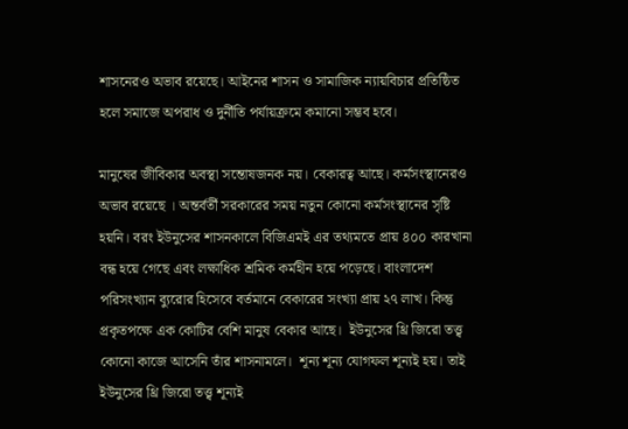শাসনেরও অভাব রয়েছে। আইনের শাসন ও সামাজিক ন্যায়বিচার প্রতিষ্ঠিত হলে সমাজে অপরাধ ও দুর্নীতি পর্যায়ক্রমে কমানো সম্ভব হবে।

মানুষের জীবিকার অবস্থা সন্তোষজনক নয়। বেকারত্ব আছে। কর্মসংস্থানেরও অভাব রয়েছে । অন্তর্বর্তী সরকারের সময় নতুন কোনো কর্মসংস্থানের সৃষ্টি হয়নি। বরং ইউনুসের শাসনকালে বিজিএমই এর তথ্যমতে প্রায় ৪০০ কারখানা বন্ধ হয়ে গেছে এবং লক্ষাধিক শ্রমিক কর্মহীন হয়ে পড়েছে। বাংলাদেশ পরিসংখ্যান ব্যুরোর হিসেবে বর্তমানে বেকারের সংখ্যা প্রায় ২৭ লাখ। কিন্তু প্রকৃতপক্ষে এক কোটির বেশি মানুষ বেকার আছে।  ইউনুসের থ্রি জিরো তত্ত্ব কোনো কাজে আসেনি তাঁর শাসনামলে।  শূন্য শূন্য যোগফল শূন্যই হয়। তাই ইউনুসের থ্রি জিরো তত্ত্ব শূন্যই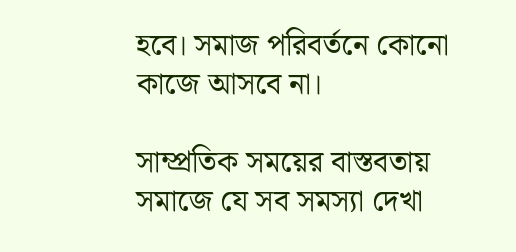হবে। সমাজ পরিবর্তনে কোনো কাজে আসবে না।

সাম্প্রতিক সময়ের বাস্তবতায় সমাজে যে সব সমস্যা দেখা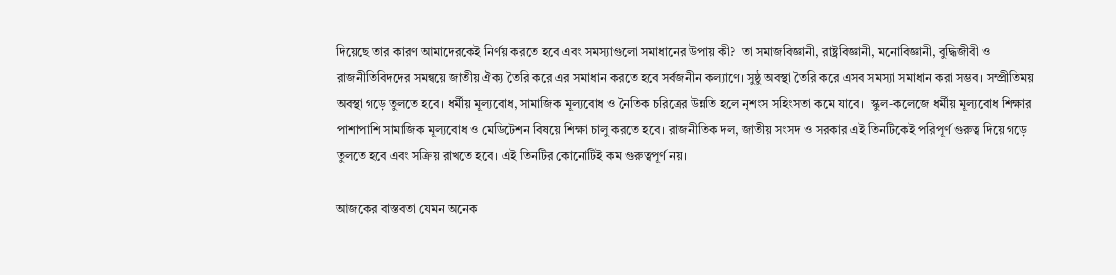দিয়েছে তার কারণ আমাদেরকেই নির্ণয় করতে হবে এবং সমস্যাগুলো সমাধানের উপায় কী?  তা সমাজবিজ্ঞানী, রাষ্ট্রবিজ্ঞানী, মনোবিজ্ঞানী, বুদ্ধিজীবী ও রাজনীতিবিদদের সমন্বয়ে জাতীয় ঐক্য তৈরি করে এর সমাধান করতে হবে সর্বজনীন কল্যাণে। সুষ্ঠু অবস্থা তৈরি করে এসব সমস্যা সমাধান করা সম্ভব। সম্প্রীতিময় অবস্থা গড়ে তুলতে হবে। ধর্মীয় মূল্যবোধ, সামাজিক মূল্যবোধ ও নৈতিক চরিত্রের উন্নতি হলে নৃশংস সহিংসতা কমে যাবে।  স্কুল-কলেজে ধর্মীয় মূল্যবোধ শিক্ষার পাশাপাশি সামাজিক মূল্যবোধ ও মেডিটেশন বিষয়ে শিক্ষা চালু করতে হবে। রাজনীতিক দল, জাতীয় সংসদ ও সরকার এই তিনটিকেই পরিপূর্ণ গুরুত্ব দিয়ে গড়ে তুলতে হবে এবং সক্রিয় রাখতে হবে। এই তিনটির কোনোটিই কম গুরুত্বপূর্ণ নয়।

আজকের বাস্তবতা যেমন অনেক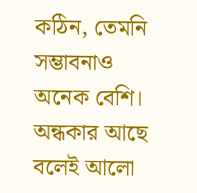কঠিন, তেমনি  সম্ভাবনাও অনেক বেশি। অন্ধকার আছে বলেই আলো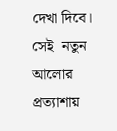দেখা দিবে। সেই  নতুন আলোর প্রত্যাশায়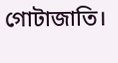গোটাজাতি।